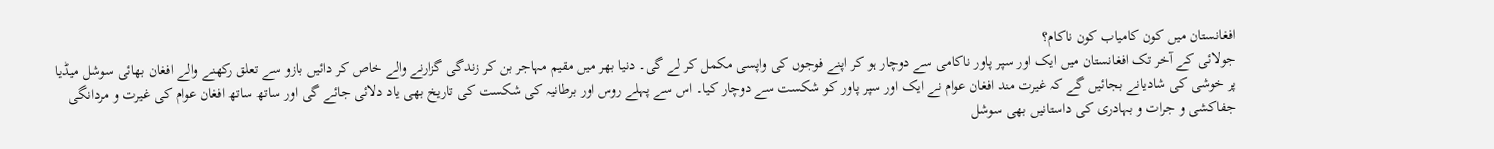افغانستان میں کون کامیاب کون ناکام؟
جولائی کے آخر تک افغانستان میں ایک اور سپر پاور ناکامی سے دوچار ہو کر اپنے فوجوں کی واپسی مکمل کر لے گی۔ دنیا بھر میں مقیم مہاجر بن کر زندگی گزارنے والے خاص کر دائیں بازو سے تعلق رکھنے والے افغان بھائی سوشل میڈیا پر خوشی کی شادیانے بجائیں گے کہ غیرت مند افغان عوام نے ایک اور سپر پاور کو شکست سے دوچار کیا۔ اس سے پہلے روس اور برطانیہ کی شکست کی تاریخ بھی یاد دلائی جائے گی اور ساتھ ساتھ افغان عوام کی غیرت و مردانگی جفاکشی و جرات و بہادری کی داستانیں بھی سوشل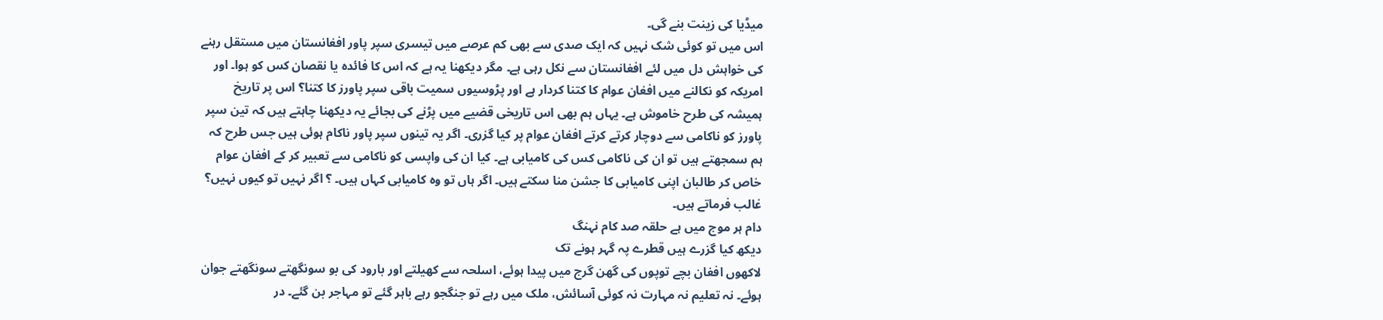میڈیا کی زینت بنے گی۔
اس میں تو کوئی شک نہیں کہ ایک صدی سے بھی کم عرصے میں تیسری سپر پاور افغانستان میں مستقل رہنے کی خواہش دل میں لئے افغانستان سے نکل رہی ہے۔ مگر دیکھنا یہ ہے کہ اس کا فائدہ یا نقصان کس کو ہوا۔ اور امریکہ کو نکالنے میں افغان عوام کا کتنا کردار ہے اور پڑوسیوں سمیت باقی سپر پاورز کا کتنا؟ اس پر تاریخ ہمیشہ کی طرح خاموش ہے۔ یہاں ہم بھی اس تاریخی قضیے میں پڑنے کی بجائے یہ دیکھنا چاہتے ہیں کہ تین سپر پاورز کو ناکامی سے دوچار کرتے کرتے افغان عوام پر کیا گزری۔ اگر یہ تینوں سپر پاور ناکام ہوئی ہیں جس طرح کہ ہم سمجھتے ہیں تو ان کی ناکامی کس کی کامیابی ہے۔ کیا ان کی واپسی کو ناکامی سے تعبیر کر کے افغان عوام خاص کر طالبان اپنی کامیابی کا جشن منا سکتے ہیں۔ اگر ہاں تو وہ کامیابی کہاں ہیں۔ ؟ اگر نہیں تو کیوں نہیں؟ غالب فرماتے ہیں۔
دام ہر موج میں ہے حلقہ صد کام نہنگ
دیکھ کیا گزرے ہیں قطرے پہ گہر ہونے تک
لاکھوں افغان بچے توپوں کی گھن گرج میں پیدا ہوئے، اسلحہ سے کھیلتے اور بارود کی بو سونگھتے سونگھتے جوان ہوئے۔ نہ تعلیم نہ مہارت نہ کوئی آسائش، ملک میں رہے تو جنگجو رہے باہر گئے تو مہاجر بن گئے۔ در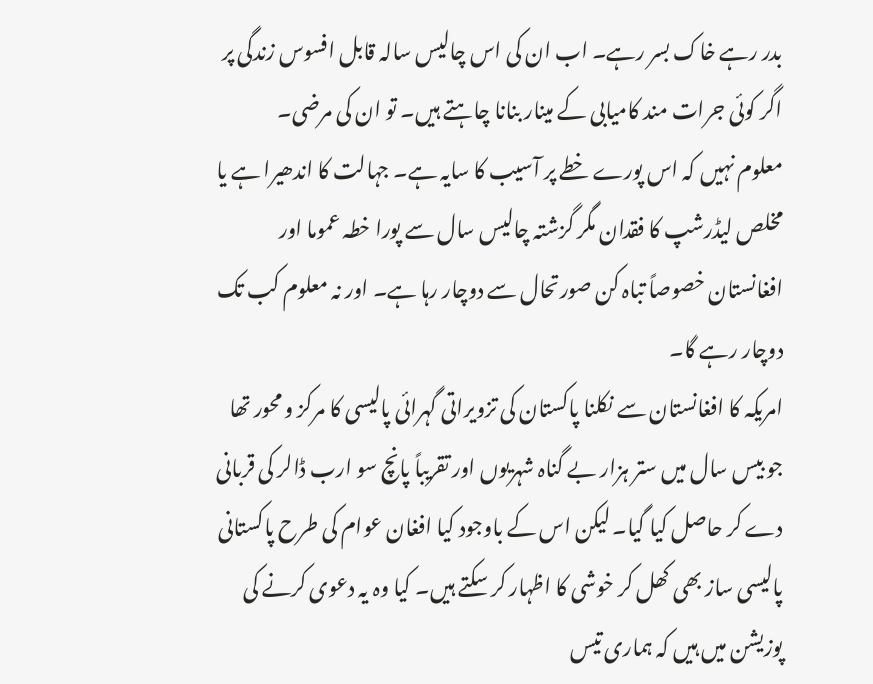بدر رہے خاک بسر رہے۔ اب ان کی اس چالیس سالہ قابل افسوس زندگی پر اگر کوئی جرات مند کامیابی کے مینار بنانا چاہتے ہیں۔ تو ان کی مرضی۔
معلوم نہیں کہ اس پورے خطے پر آسیب کا سایہ ہے۔ جہالت کا اندھیرا ہے یا مخلص لیڈرشپ کا فقدان مگر گزشتہ چالیس سال سے پورا خطہ عموما اور افغانستان خصوصاً تباہ کن صورتحال سے دوچار رہا ہے۔ اور نہ معلوم کب تک دوچار رہے گا۔
امریکہ کا افغانستان سے نکلنا پاکستان کی تزویراتی گہرائی پالیسی کا مرکز و محور تھا جو بیس سال میں ستر ہزار بے گناہ شہریوں اور تقریباً پانچ سو ارب ڈالر کی قربانی دے کر حاصل کیا گیا۔ لیکن اس کے باوجود کیا افغان عوام کی طرح پاکستانی پالیسی ساز بھی کھل کر خوشی کا اظہار کر سکتے ہیں۔ کیا وہ یہ دعوی کرنے کی پوزیشن میں ہیں کہ ہماری تیس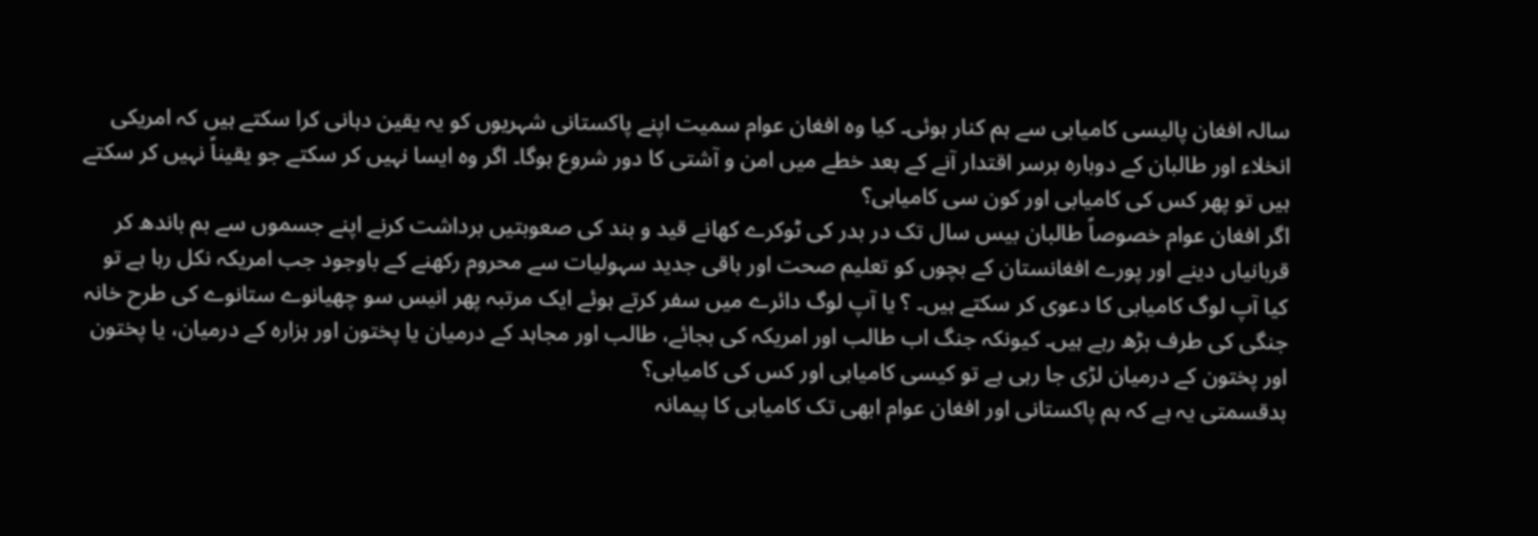سالہ افغان پالیسی کامیابی سے ہم کنار ہوئی۔ کیا وہ افغان عوام سمیت اپنے پاکستانی شہریوں کو یہ یقین دہانی کرا سکتے ہیں کہ امریکی انخلاء اور طالبان کے دوبارہ برسر اقتدار آنے کے بعد خطے میں امن و آشتی کا دور شروع ہوگا۔ اگر وہ ایسا نہیں کر سکتے جو یقیناً نہیں کر سکتے ہیں تو پھر کس کی کامیابی اور کون سی کامیابی؟
اگر افغان عوام خصوصاً طالبان بیس سال تک در بدر کی ٹوکرے کھانے قید و بند کی صعوبتیں برداشت کرنے اپنے جسموں سے بم باندھ کر قربانیاں دینے اور پورے افغانستان کے بچوں کو تعلیم صحت اور باقی جدید سہولیات سے محروم رکھنے کے باوجود جب امریکہ نکل رہا ہے تو کیا آپ لوگ کامیابی کا دعوی کر سکتے ہیں۔ ؟ یا آپ لوگ دائرے میں سفر کرتے ہوئے ایک مرتبہ پھر انیس سو چھیانوے ستانوے کی طرح خانہ جنگی کی طرف بڑھ رہے ہیں۔ کیونکہ جنگ اب طالب اور امریکہ کی بجائے، طالب اور مجاہد کے درمیان یا پختون اور ہزارہ کے درمیان، یا پختون اور پختون کے درمیان لڑی جا رہی ہے تو کیسی کامیابی اور کس کی کامیابی؟
بدقسمتی یہ ہے کہ ہم پاکستانی اور افغان عوام ابھی تک کامیابی کا پیمانہ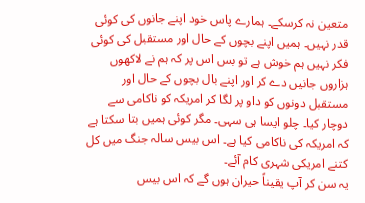متعین نہ کرسکے۔ ہمارے پاس خود اپنے جانوں کی کوئی قدر نہیں۔ ہمیں اپنے بچوں کے حال اور مستقبل کی کوئی فکر نہیں ہم خوش ہے تو بس اس پر کہ ہم نے لاکھوں ہزاروں جانیں دے کر اور اپنے بال بچوں کے حال اور مستقبل دونوں کو داو پر لگا کر امریکہ کو ناکامی سے دوچار کیا۔ چلو ایسا ہی سہی۔ مگر کوئی ہمیں بتا سکتا ہے کہ امریکہ کی ناکامی کیا ہے۔ اس بیس سالہ جنگ میں کل کتنے امریکی شہری کام آئے۔
یہ سن کر آپ یقیناً حیران ہوں گے کہ اس بیس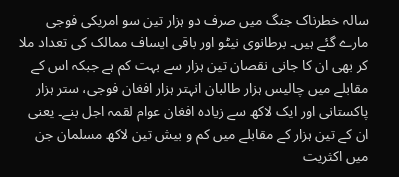سالہ خطرناک جنگ میں صرف دو ہزار تین سو امریکی فوجی مارے گئے ہیں۔ برطانوی نیٹو اور باقی ایساف ممالک کی تعداد ملا کر بھی ان کا جانی نقصان تین ہزار سے بہت کم ہے جبکہ اس کے مقابلے میں چالیس ہزار طالبان انہتر ہزار افغان فوجی، ستر ہزار پاکستانی اور ایک لاکھ سے زیادہ افغان عوام لقمہ اجل بنے۔ یعنی ان کے تین ہزار کے مقابلے میں کم و بیش تین لاکھ مسلمان جن میں اکثریت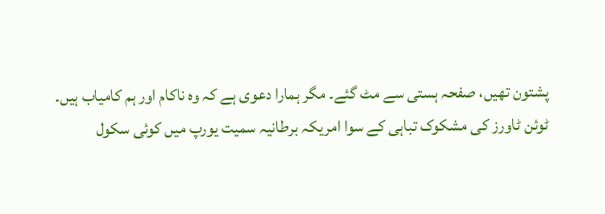پشتون تھیں، صفحہ ہستی سے مٹ گئے۔ مگر ہمارا دعوی ہے کہ وہ ناکام اور ہم کامیاب ہیں۔
ٹوئن ٹاورز کی مشکوک تباہی کے سوا امریکہ برطانیہ سمیت یورپ میں کوئی سکول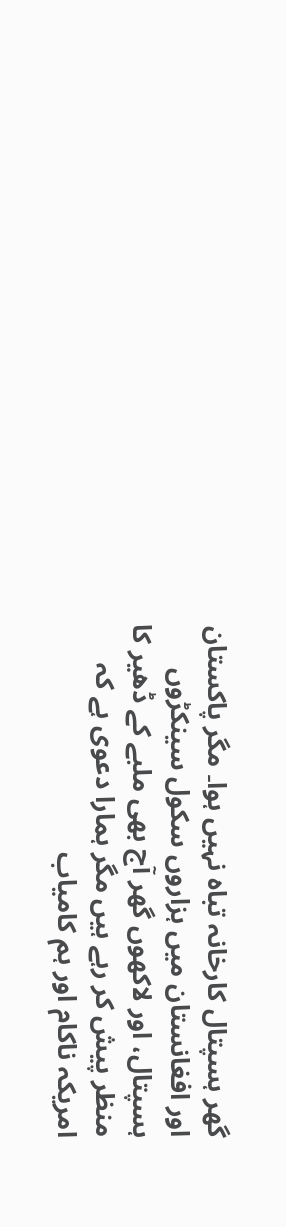گھر ہسپتال کارخانہ تباہ نہیں ہوا۔ مگر پاکستان اور افغانستان میں ہزاروں سکول سینکڑوں ہسپتال، اور لاکھوں گھر آج بھی ملبے کے ڈھیر کا منظر پیش کر رہے ہیں مگر ہمارا دعوی ہے کہ امریکہ ناکام اور ہم کامیاب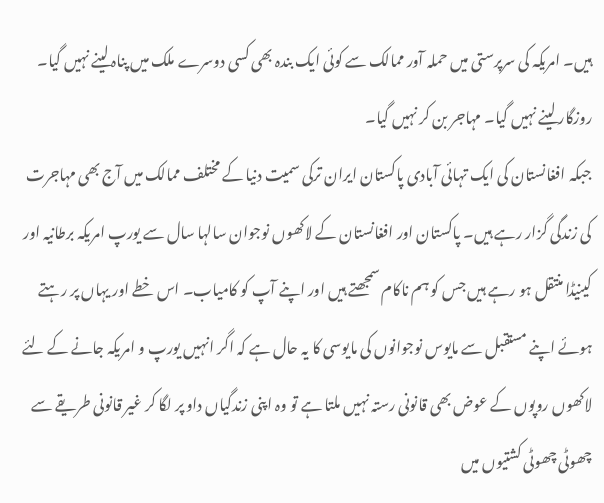ہیں۔ امریکہ کی سرپرستی میں حملہ آور ممالک سے کوئی ایک بندہ بھی کسی دوسرے ملک میں پناہ لینے نہیں گیا۔ روزگار لینے نہیں گیا۔ مہاجر بن کر نہیں گیا۔
جبکہ افغانستان کی ایک تہائی آبادی پاکستان ایران ترکی سمیت دنیا کے مختلف ممالک میں آج بھی مہاجرت کی زندگی گزار رہے ہیں۔ پاکستان اور افغانستان کے لاکھوں نوجوان سالہا سال سے یورپ امریکہ برطانیہ اور کینیڈا منتقل ہو رہے ہیں جس کو ہم ناکام سمجھتے ہیں اور اپنے آپ کو کامیاب۔ اس خطے اور یہاں پر رہتے ہوئے اپنے مستقبل سے مایوس نوجوانوں کی مایوسی کا یہ حال ہے کہ اگر انہیں یورپ و امریکہ جانے کے لئے لاکھوں روپوں کے عوض بھی قانونی رستہ نہیں ملتا ہے تو وہ اپنی زندگیاں داو پر لگا کر غیر قانونی طریقے سے چھوٹی چھوٹی کشتیوں میں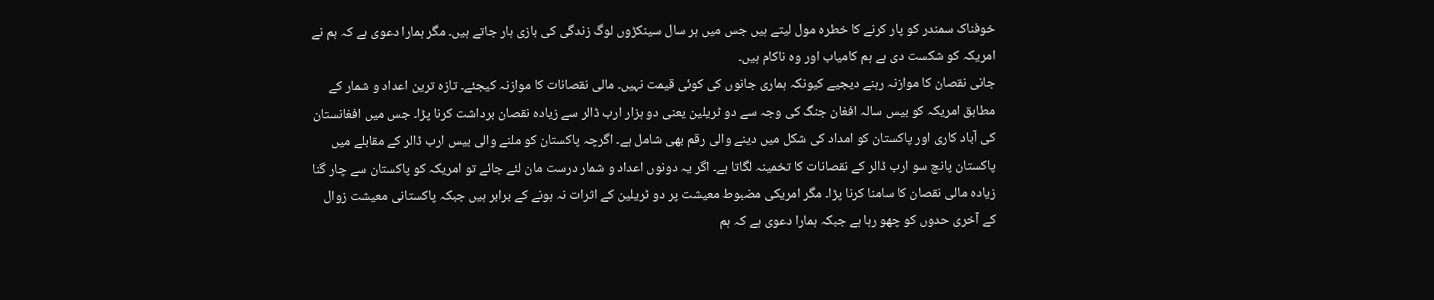خوفناک سمندر کو پار کرنے کا خطرہ مول لیتے ہیں جس میں ہر سال سینکڑوں لوگ زندگی کی بازی ہار جاتے ہیں۔ مگر ہمارا دعوی ہے کہ ہم نے امریکہ کو شکست دی ہے ہم کامیاب اور وہ ناکام ہیں۔
جانی نقصان کا موازنہ رہنے دیجیے کیونکہ ہماری جانوں کی کوئی قیمت نہیں۔ مالی نقصانات کا موازنہ کیجئے۔ تازہ ترین اعداد و شمار کے مطابق امریکہ کو بیس سالہ افغان جنگ کی وجہ سے دو ٹریلین یعنی دو ہزار ارب ڈالر سے زیادہ نقصان برداشت کرنا پڑا۔ جس میں افغانستان کی آباد کاری اور پاکستان کو امداد کی شکل میں دینے والی رقم بھی شامل ہے۔ اگرچہ پاکستان کو ملنے والی بیس ارب ڈالر کے مقابلے میں پاکستان پانچ سو ارب ڈالر کے نقصانات کا تخمینہ لگاتا ہے۔ اگر یہ دونوں اعداد و شمار درست مان لئے جائے تو امریکہ کو پاکستان سے چار گنا زیادہ مالی نقصان کا سامنا کرنا پڑا۔ مگر امریکی مضبوط معیشت پر دو ٹریلین کے اثرات نہ ہونے کے برابر ہیں جبکہ پاکستانی معیشت زوال کے آخری حدوں کو چھو رہا ہے جبکہ ہمارا دعوی ہے کہ ہم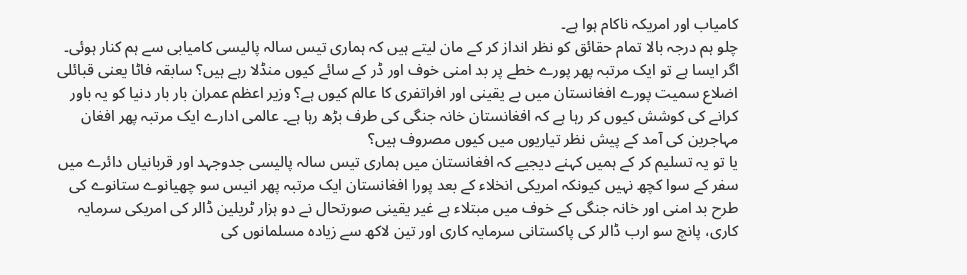کامیاب اور امریکہ ناکام ہوا ہے۔
چلو ہم درجہ بالا تمام حقائق کو نظر انداز کر کے مان لیتے ہیں کہ ہماری تیس سالہ پالیسی کامیابی سے ہم کنار ہوئی۔ اگر ایسا ہے تو ایک مرتبہ پھر پورے خطے پر بد امنی خوف اور ڈر کے سائے کیوں منڈلا رہے ہیں؟ سابقہ فاٹا یعنی قبائلی اضلاع سمیت پورے افغانستان میں بے یقینی اور افراتفری کا عالم کیوں ہے؟ وزیر اعظم عمران بار بار دنیا کو یہ باور کرانے کی کوشش کیوں کر رہا ہے کہ افغانستان خانہ جنگی کی طرف بڑھ رہا ہے۔ عالمی ادارے ایک مرتبہ پھر افغان مہاجرین کی آمد کے پیش نظر تیاریوں میں کیوں مصروف ہیں؟
یا تو یہ تسلیم کر کے ہمیں کہنے دیجیے کہ افغانستان میں ہماری تیس سالہ پالیسی جدوجہد اور قربانیاں دائرے میں سفر کے سوا کچھ نہیں کیونکہ امریکی انخلاء کے بعد پورا افغانستان ایک مرتبہ پھر انیس سو چھیانوے ستانوے کی طرح بد امنی اور خانہ جنگی کے خوف میں مبتلاء ہے غیر یقینی صورتحال نے دو ہزار ٹریلین ڈالر کی امریکی سرمایہ کاری، پانچ سو ارب ڈالر کی پاکستانی سرمایہ کاری اور تین لاکھ سے زیادہ مسلمانوں کی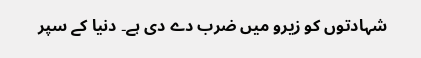شہادتوں کو زیرو میں ضرب دے دی ہے۔ دنیا کے سپر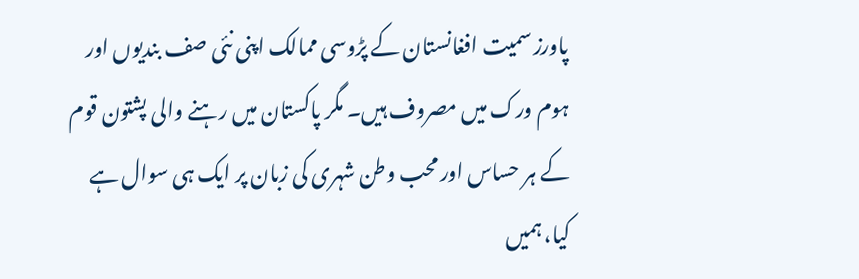پاورز سمیت افغانستان کے پڑوسی ممالک اپنی نئی صف بندیوں اور ہوم ورک میں مصروف ہیں۔ مگر پاکستان میں رہنے والی پشتون قوم کے ہر حساس اور محب وطن شہری کی زبان پر ایک ہی سوال ہے کیا، ہمیں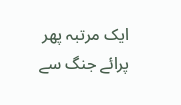ایک مرتبہ پھر پرائے جنگ سے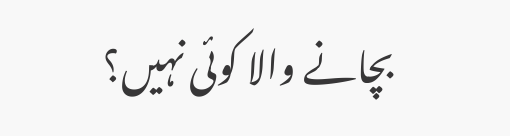بچانے والا کوئی نہیں؟